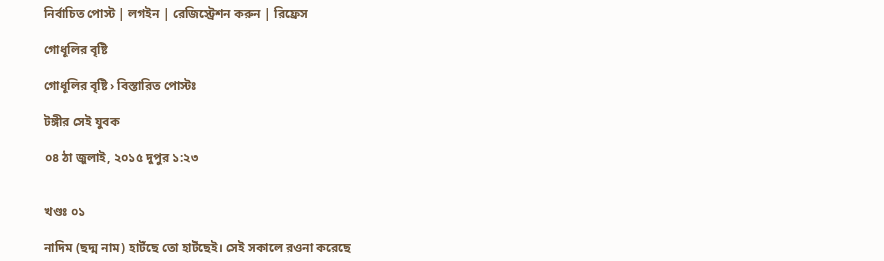নির্বাচিত পোস্ট | লগইন | রেজিস্ট্রেশন করুন | রিফ্রেস

গোধূলির বৃষ্টি

গোধূলির বৃষ্টি › বিস্তারিত পোস্টঃ

টঙ্গীর সেই যুবক

০৪ ঠা জুলাই, ২০১৫ দুপুর ১:২৩


খণ্ডঃ ০১

নাদিম (ছদ্ম নাম) হাটঁছে তো হাটঁছেই। সেই সকালে রওনা করেছে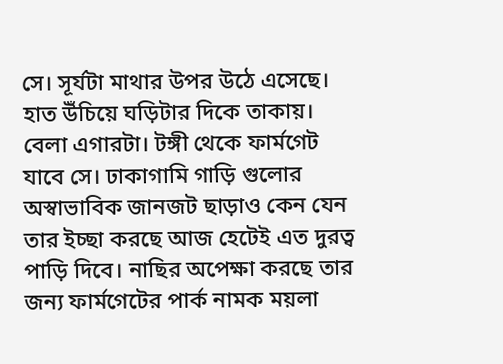সে। সূর্যটা মাথার উপর উঠে এসেছে। হাত উঁচিয়ে ঘড়িটার দিকে তাকায়। বেলা এগারটা। টঙ্গী থেকে ফার্মগেট যাবে সে। ঢাকাগামি গাড়ি গুলোর অস্বাভাবিক জানজট ছাড়াও কেন যেন তার ইচ্ছা করছে আজ হেটেই এত দুরত্ব পাড়ি দিবে। নাছির অপেক্ষা করছে তার জন্য ফার্মগেটের পার্ক নামক ময়লা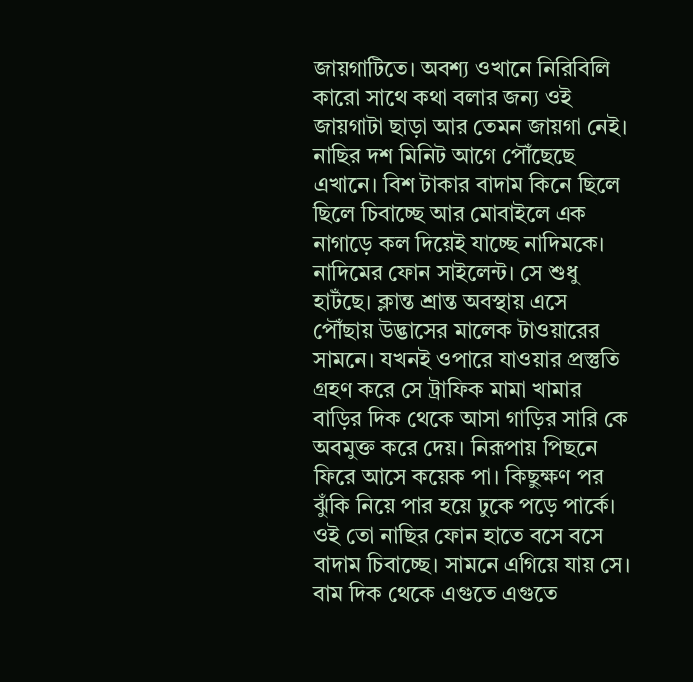জায়গাটিতে। অবশ্য ওখানে নিরিবিলি কারো সাথে কথা বলার জন্য ওই জায়গাটা ছাড়া আর তেমন জায়গা নেই। নাছির দশ মিনিট আগে পৌঁছেছে এখানে। বিশ টাকার বাদাম কিনে ছিলে ছিলে চিবাচ্ছে আর মোবাইলে এক নাগাড়ে কল দিয়েই যাচ্ছে নাদিমকে। নাদিমের ফোন সাইলেন্ট। সে শুধু হাটঁছে। ক্লান্ত শ্রান্ত অবস্থায় এসে পৌঁছায় উদ্ভাসের মালেক টাওয়ারের সামনে। যখনই ওপারে যাওয়ার প্রস্তুতি গ্রহণ করে সে ট্রাফিক মামা খামার বাড়ির দিক থেকে আসা গাড়ির সারি কে অবমুক্ত করে দেয়। নিরূপায় পিছনে ফিরে আসে কয়েক পা। কিছুক্ষণ পর ঝুঁকি নিয়ে পার হয়ে ঢুকে পড়ে পার্কে। ওই তো নাছির ফোন হাতে বসে বসে বাদাম চিবাচ্ছে। সামনে এগিয়ে যায় সে। বাম দিক থেকে এগুতে এগুতে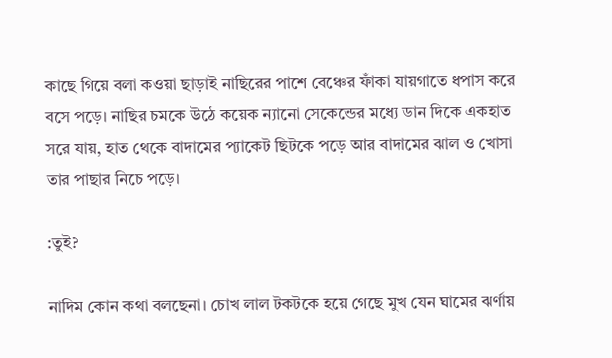কাছে গিয়ে বলা কওয়া ছাড়াই নাছিরের পাশে বেঞ্চের ফাঁকা যায়গাতে ধপাস করে বসে পড়ে। নাছির চমকে উঠে কয়েক ন্যানো সেকেন্ডের মধ্যে ডান দিকে একহাত সরে যায়, হাত থেকে বাদামের প্যাকেট ছিটকে পড়ে আর বাদামের ঝাল ও খোসা তার পাছার নিচে পড়ে।

:তুই?

নাদিম কোন কথা বলছেনা। চোখ লাল টকটকে হয়ে গেছে মুখ যেন ঘামের ঝর্ণায়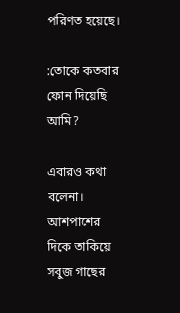পরিণত হয়েছে।

:তোকে কতবার ফোন দিয়েছি আমি?

এবারও কথা বলেনা। আশপাশের দিকে তাকিয়ে সবুজ গাছের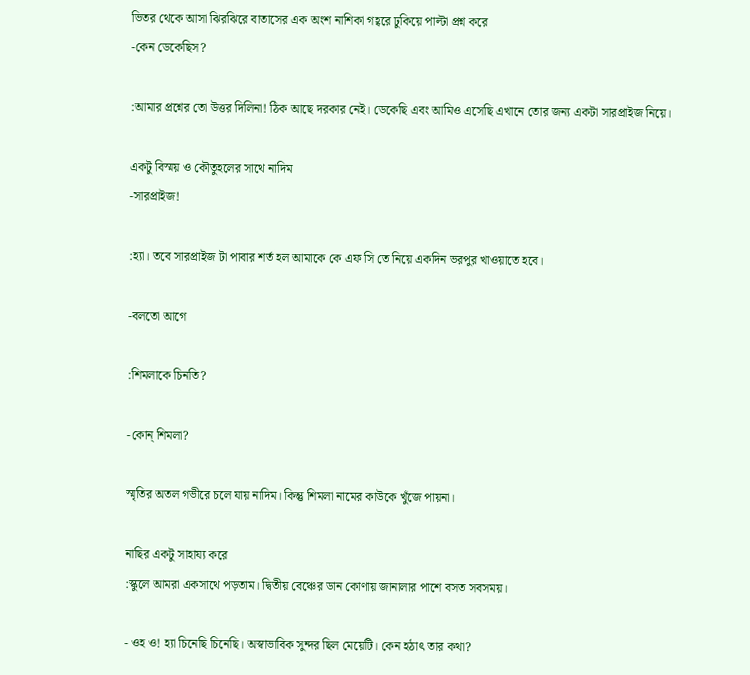ভিতর থেকে আসা ঝিরঝিরে বাতাসের এক অংশ নাশিকা গহ্বরে ঢুকিয়ে পাল্টা প্রশ্ন করে
-কেন ডেকেছিস?

:আমার প্রশ্নের তো উত্তর দিলিনা! ঠিক আছে দরকার নেই। ডেকেছি এবং আমিও এসেছি এখানে তোর জন্য একটা সারপ্রাইজ নিয়ে।

একটু বিস্ময় ও কৌতুহলের সাথে নাদিম
-সারপ্রাইজ!

:হ্যা। তবে সারপ্রাইজ টা পাবার শর্ত হল আমাকে কে এফ সি তে নিয়ে একদিন ভরপুর খাওয়াতে হবে।

-বলতো আগে

:শিমলাকে চিনতি?

-কোন্ শিমলা?

স্মৃতির অতল গভীরে চলে যায় নাদিম। কিন্তু শিমলা নামের কাউকে খুঁজে পায়না।

নাছির একটু সাহায্য করে
:স্কুলে আমরা একসাথে পড়তাম। দ্বিতীয় বেঞ্চের ডান কোণায় জানালার পাশে বসত সবসময়।

- ওহ ও! হ্যা চিনেছি চিনেছি। অস্বাভাবিক সুন্দর ছিল মেয়েটি। কেন হঠাৎ তার কথা?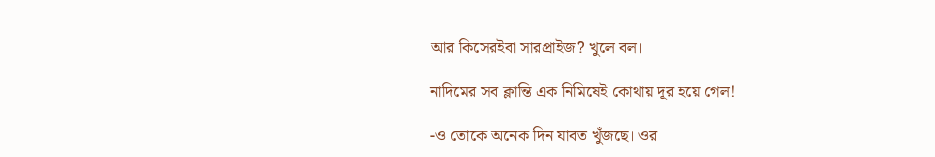আর কিসেরইবা সারপ্রাইজ? খুলে বল।

নাদিমের সব ক্লান্তি এক নিমিষেই কোথায় দূর হয়ে গেল!

-ও তোকে অনেক দিন যাবত খুঁজছে। ওর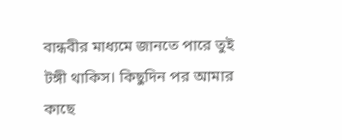বান্ধবীর মাধ্যমে জানতে পারে তুই টঙ্গী থাকিস। কিছুদিন পর আমার কাছে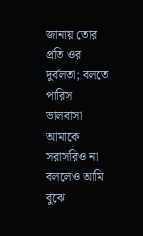জানায় তোর প্রতি ওর দুর্বলতা; বলতে পারিস ভালবাসা আমাকে সরাসরিও না বললেও আমি বুঝে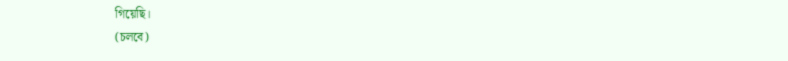গিয়েছি।
(চলবে)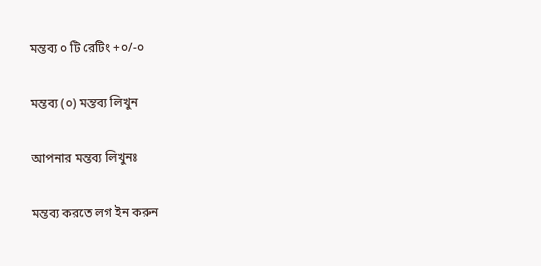মন্তব্য ০ টি রেটিং +০/-০

মন্তব্য (০) মন্তব্য লিখুন

আপনার মন্তব্য লিখুনঃ

মন্তব্য করতে লগ ইন করুন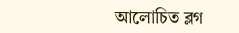আলোচিত ব্লগ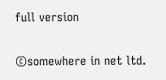full version

©somewhere in net ltd.